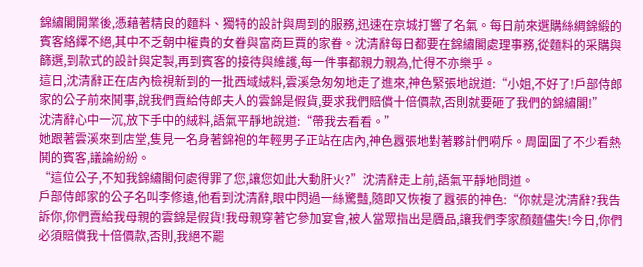錦繡閣開業後,憑藉著精良的麵料、獨特的設計與周到的服務,迅速在京城打響了名氣。每日前來選購絲綢錦緞的賓客絡繹不絕,其中不乏朝中權貴的女眷與富商巨賈的家眷。沈清辭每日都要在錦繡閣處理事務,從麵料的采購與篩選,到款式的設計與定製,再到賓客的接待與維護,每一件事都親力親為,忙得不亦樂乎。
這日,沈清辭正在店內檢視新到的一批西域絨料,雲溪急匆匆地走了進來,神色緊張地說道:“小姐,不好了!戶部侍郎家的公子前來鬨事,說我們賣給侍郎夫人的雲錦是假貨,要求我們賠償十倍價款,否則就要砸了我們的錦繡閣!”
沈清辭心中一沉,放下手中的絨料,語氣平靜地說道:“帶我去看看。”
她跟著雲溪來到店堂,隻見一名身著錦袍的年輕男子正站在店內,神色囂張地對著夥計們嗬斥。周圍圍了不少看熱鬨的賓客,議論紛紛。
“這位公子,不知我錦繡閣何處得罪了您,讓您如此大動肝火?”沈清辭走上前,語氣平靜地問道。
戶部侍郎家的公子名叫李修遠,他看到沈清辭,眼中閃過一絲驚豔,隨即又恢複了囂張的神色:“你就是沈清辭?我告訴你,你們賣給我母親的雲錦是假貨!我母親穿著它參加宴會,被人當眾指出是贗品,讓我們李家顏麵儘失!今日,你們必須賠償我十倍價款,否則,我絕不罷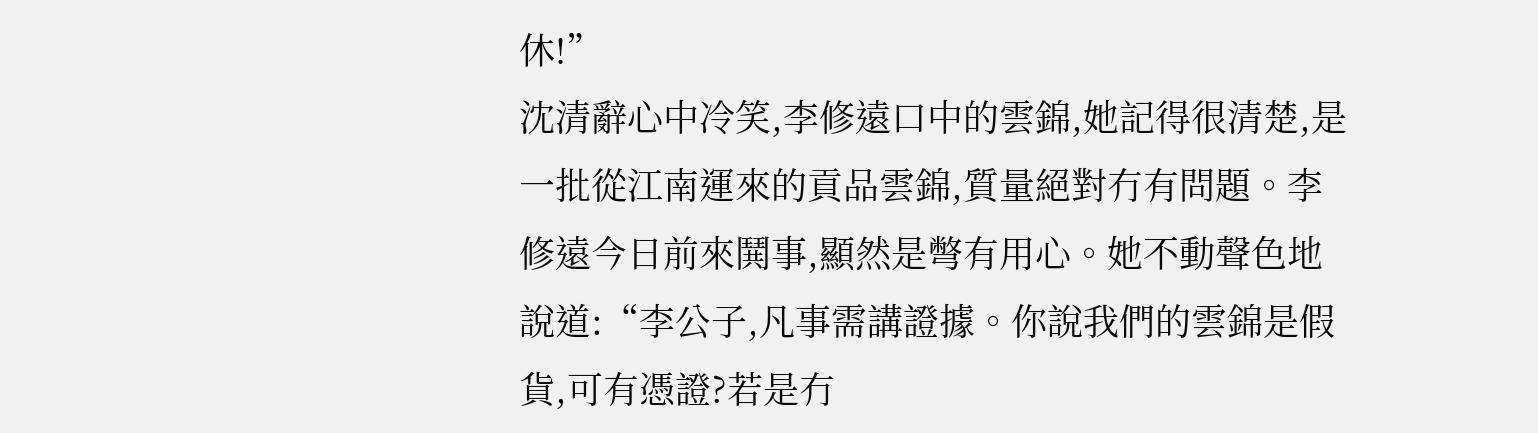休!”
沈清辭心中冷笑,李修遠口中的雲錦,她記得很清楚,是一批從江南運來的貢品雲錦,質量絕對冇有問題。李修遠今日前來鬨事,顯然是彆有用心。她不動聲色地說道:“李公子,凡事需講證據。你說我們的雲錦是假貨,可有憑證?若是冇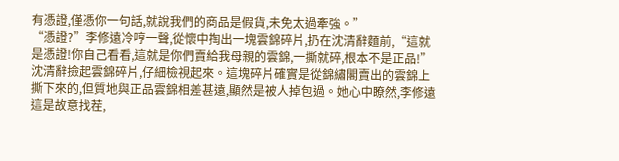有憑證,僅憑你一句話,就說我們的商品是假貨,未免太過牽強。”
“憑證?”李修遠冷哼一聲,從懷中掏出一塊雲錦碎片,扔在沈清辭麵前,“這就是憑證!你自己看看,這就是你們賣給我母親的雲錦,一撕就碎,根本不是正品!”
沈清辭撿起雲錦碎片,仔細檢視起來。這塊碎片確實是從錦繡閣賣出的雲錦上撕下來的,但質地與正品雲錦相差甚遠,顯然是被人掉包過。她心中瞭然,李修遠這是故意找茬,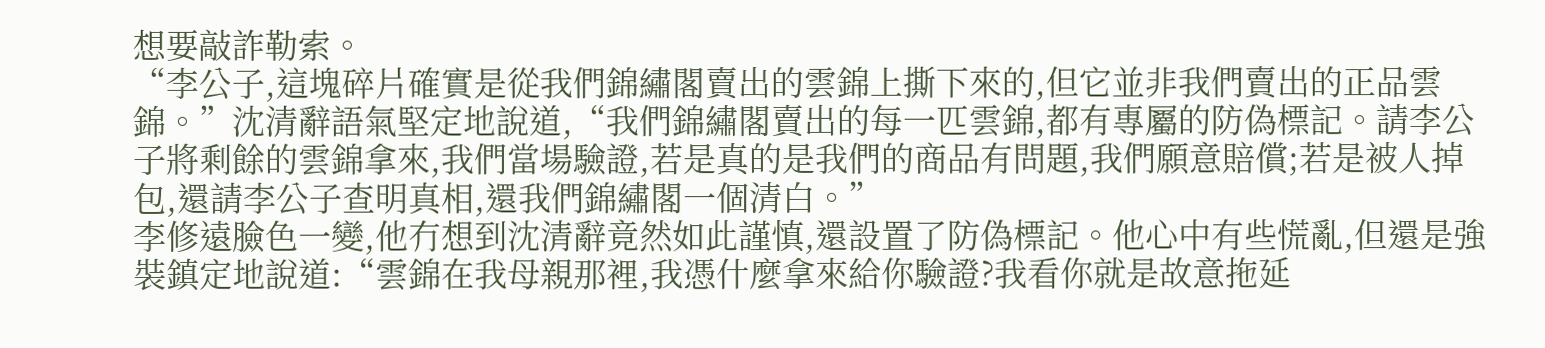想要敲詐勒索。
“李公子,這塊碎片確實是從我們錦繡閣賣出的雲錦上撕下來的,但它並非我們賣出的正品雲錦。”沈清辭語氣堅定地說道,“我們錦繡閣賣出的每一匹雲錦,都有專屬的防偽標記。請李公子將剩餘的雲錦拿來,我們當場驗證,若是真的是我們的商品有問題,我們願意賠償;若是被人掉包,還請李公子查明真相,還我們錦繡閣一個清白。”
李修遠臉色一變,他冇想到沈清辭竟然如此謹慎,還設置了防偽標記。他心中有些慌亂,但還是強裝鎮定地說道:“雲錦在我母親那裡,我憑什麼拿來給你驗證?我看你就是故意拖延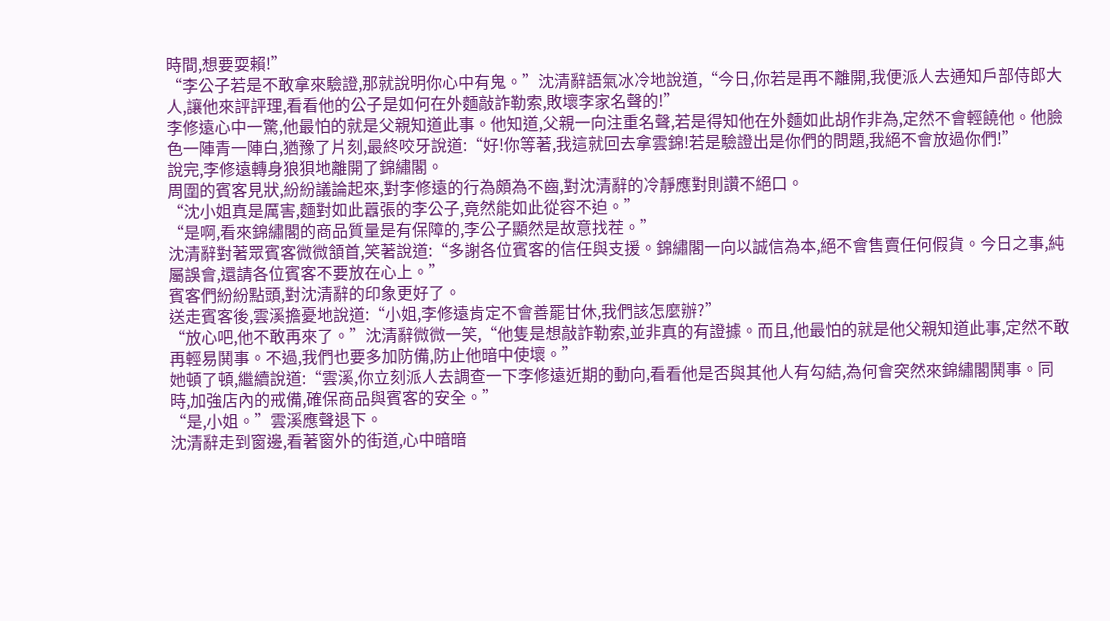時間,想要耍賴!”
“李公子若是不敢拿來驗證,那就說明你心中有鬼。”沈清辭語氣冰冷地說道,“今日,你若是再不離開,我便派人去通知戶部侍郎大人,讓他來評評理,看看他的公子是如何在外麵敲詐勒索,敗壞李家名聲的!”
李修遠心中一驚,他最怕的就是父親知道此事。他知道,父親一向注重名聲,若是得知他在外麵如此胡作非為,定然不會輕饒他。他臉色一陣青一陣白,猶豫了片刻,最終咬牙說道:“好!你等著,我這就回去拿雲錦!若是驗證出是你們的問題,我絕不會放過你們!”
說完,李修遠轉身狼狽地離開了錦繡閣。
周圍的賓客見狀,紛紛議論起來,對李修遠的行為頗為不齒,對沈清辭的冷靜應對則讚不絕口。
“沈小姐真是厲害,麵對如此囂張的李公子,竟然能如此從容不迫。”
“是啊,看來錦繡閣的商品質量是有保障的,李公子顯然是故意找茬。”
沈清辭對著眾賓客微微頷首,笑著說道:“多謝各位賓客的信任與支援。錦繡閣一向以誠信為本,絕不會售賣任何假貨。今日之事,純屬誤會,還請各位賓客不要放在心上。”
賓客們紛紛點頭,對沈清辭的印象更好了。
送走賓客後,雲溪擔憂地說道:“小姐,李修遠肯定不會善罷甘休,我們該怎麼辦?”
“放心吧,他不敢再來了。”沈清辭微微一笑,“他隻是想敲詐勒索,並非真的有證據。而且,他最怕的就是他父親知道此事,定然不敢再輕易鬨事。不過,我們也要多加防備,防止他暗中使壞。”
她頓了頓,繼續說道:“雲溪,你立刻派人去調查一下李修遠近期的動向,看看他是否與其他人有勾結,為何會突然來錦繡閣鬨事。同時,加強店內的戒備,確保商品與賓客的安全。”
“是,小姐。”雲溪應聲退下。
沈清辭走到窗邊,看著窗外的街道,心中暗暗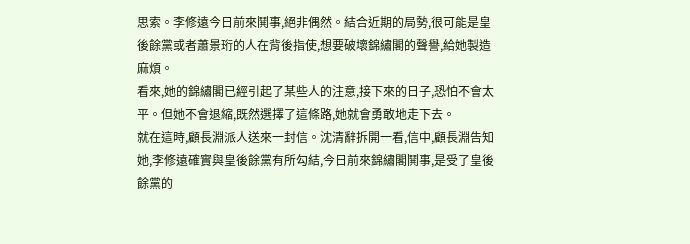思索。李修遠今日前來鬨事,絕非偶然。結合近期的局勢,很可能是皇後餘黨或者蕭景珩的人在背後指使,想要破壞錦繡閣的聲譽,給她製造麻煩。
看來,她的錦繡閣已經引起了某些人的注意,接下來的日子,恐怕不會太平。但她不會退縮,既然選擇了這條路,她就會勇敢地走下去。
就在這時,顧長淵派人送來一封信。沈清辭拆開一看,信中,顧長淵告知她,李修遠確實與皇後餘黨有所勾結,今日前來錦繡閣鬨事,是受了皇後餘黨的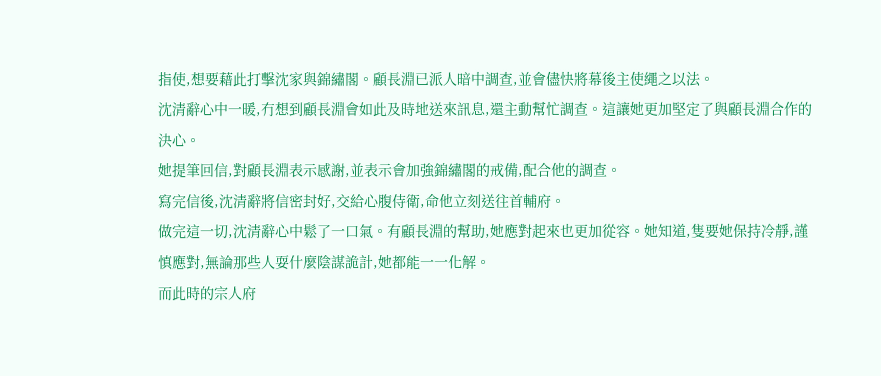指使,想要藉此打擊沈家與錦繡閣。顧長淵已派人暗中調查,並會儘快將幕後主使繩之以法。
沈清辭心中一暖,冇想到顧長淵會如此及時地送來訊息,還主動幫忙調查。這讓她更加堅定了與顧長淵合作的決心。
她提筆回信,對顧長淵表示感謝,並表示會加強錦繡閣的戒備,配合他的調查。
寫完信後,沈清辭將信密封好,交給心腹侍衛,命他立刻送往首輔府。
做完這一切,沈清辭心中鬆了一口氣。有顧長淵的幫助,她應對起來也更加從容。她知道,隻要她保持冷靜,謹慎應對,無論那些人耍什麼陰謀詭計,她都能一一化解。
而此時的宗人府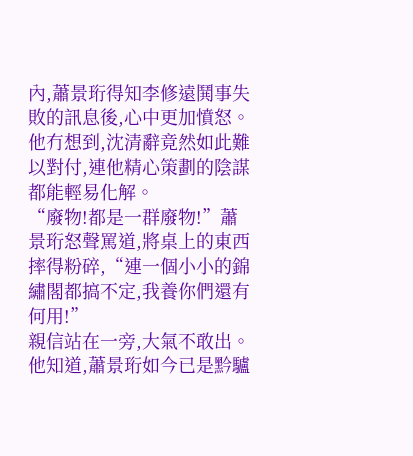內,蕭景珩得知李修遠鬨事失敗的訊息後,心中更加憤怒。他冇想到,沈清辭竟然如此難以對付,連他精心策劃的陰謀都能輕易化解。
“廢物!都是一群廢物!”蕭景珩怒聲罵道,將桌上的東西摔得粉碎,“連一個小小的錦繡閣都搞不定,我養你們還有何用!”
親信站在一旁,大氣不敢出。他知道,蕭景珩如今已是黔驢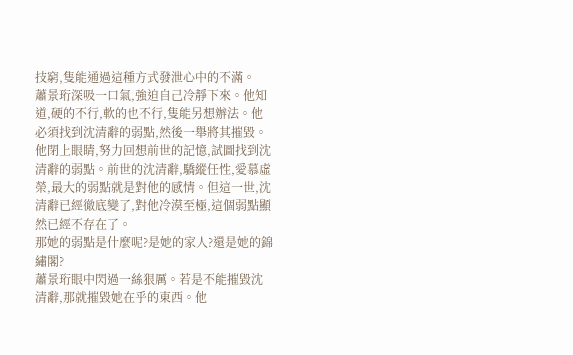技窮,隻能通過這種方式發泄心中的不滿。
蕭景珩深吸一口氣,強迫自己冷靜下來。他知道,硬的不行,軟的也不行,隻能另想辦法。他必須找到沈清辭的弱點,然後一舉將其摧毀。
他閉上眼睛,努力回想前世的記憶,試圖找到沈清辭的弱點。前世的沈清辭,驕縱任性,愛慕虛榮,最大的弱點就是對他的感情。但這一世,沈清辭已經徹底變了,對他冷漠至極,這個弱點顯然已經不存在了。
那她的弱點是什麼呢?是她的家人?還是她的錦繡閣?
蕭景珩眼中閃過一絲狠厲。若是不能摧毀沈清辭,那就摧毀她在乎的東西。他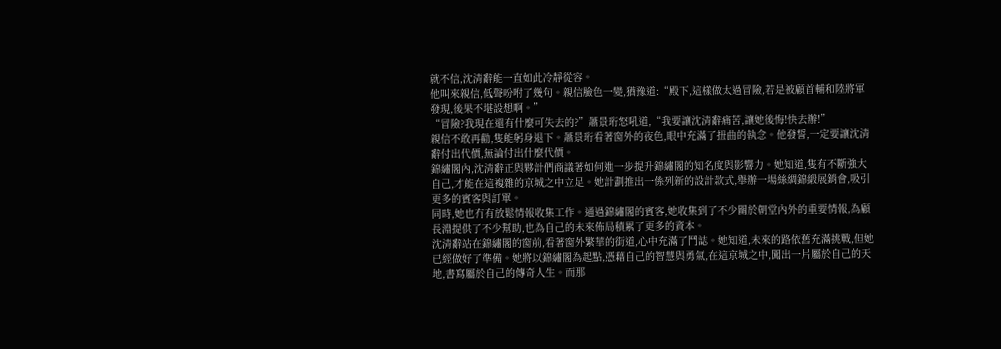就不信,沈清辭能一直如此冷靜從容。
他叫來親信,低聲吩咐了幾句。親信臉色一變,猶豫道:“殿下,這樣做太過冒險,若是被顧首輔和陸將軍發現,後果不堪設想啊。”
“冒險?我現在還有什麼可失去的?”蕭景珩怒吼道,“我要讓沈清辭痛苦,讓她後悔!快去辦!”
親信不敢再勸,隻能躬身退下。蕭景珩看著窗外的夜色,眼中充滿了扭曲的執念。他發誓,一定要讓沈清辭付出代價,無論付出什麼代價。
錦繡閣內,沈清辭正與夥計們商議著如何進一步提升錦繡閣的知名度與影響力。她知道,隻有不斷強大自己,才能在這複雜的京城之中立足。她計劃推出一係列新的設計款式,舉辦一場絲綢錦緞展銷會,吸引更多的賓客與訂單。
同時,她也冇有放鬆情報收集工作。通過錦繡閣的賓客,她收集到了不少關於朝堂內外的重要情報,為顧長淵提供了不少幫助,也為自己的未來佈局積累了更多的資本。
沈清辭站在錦繡閣的窗前,看著窗外繁華的街道,心中充滿了鬥誌。她知道,未來的路依舊充滿挑戰,但她已經做好了準備。她將以錦繡閣為起點,憑藉自己的智慧與勇氣,在這京城之中,闖出一片屬於自己的天地,書寫屬於自己的傳奇人生。而那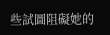些試圖阻礙她的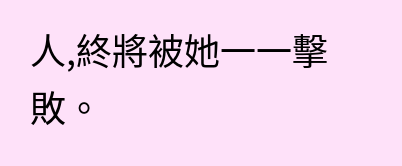人,終將被她一一擊敗。